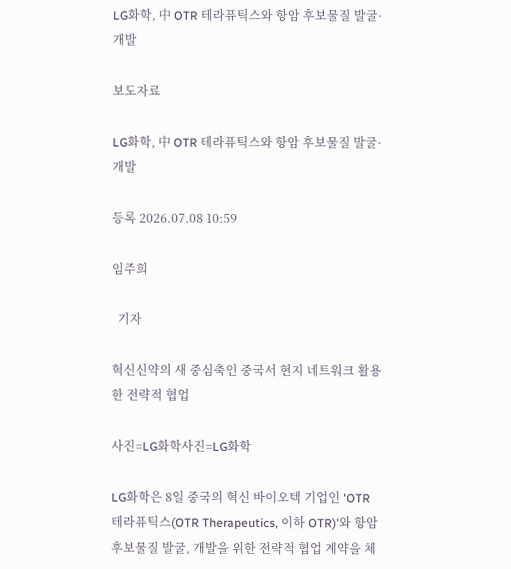LG화학, 中 OTR 테라퓨틱스와 항암 후보물질 발굴·개발

보도자료

LG화학, 中 OTR 테라퓨틱스와 항암 후보물질 발굴·개발

등록 2026.07.08 10:59

임주희

  기자

혁신신약의 새 중심축인 중국서 현지 네트워크 활용한 전략적 협업

사진=LG화학사진=LG화학

LG화학은 8일 중국의 혁신 바이오텍 기업인 'OTR 테라퓨틱스(OTR Therapeutics, 이하 OTR)'와 항암 후보물질 발굴, 개발을 위한 전략적 협업 계약을 체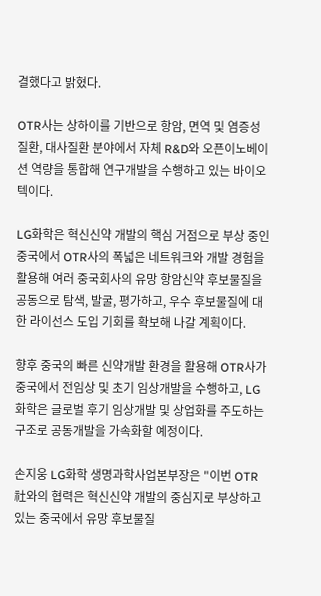결했다고 밝혔다.

OTR사는 상하이를 기반으로 항암, 면역 및 염증성 질환, 대사질환 분야에서 자체 R&D와 오픈이노베이션 역량을 통합해 연구개발을 수행하고 있는 바이오텍이다.

LG화학은 혁신신약 개발의 핵심 거점으로 부상 중인 중국에서 OTR사의 폭넓은 네트워크와 개발 경험을 활용해 여러 중국회사의 유망 항암신약 후보물질을 공동으로 탐색, 발굴, 평가하고, 우수 후보물질에 대한 라이선스 도입 기회를 확보해 나갈 계획이다.

향후 중국의 빠른 신약개발 환경을 활용해 OTR사가 중국에서 전임상 및 초기 임상개발을 수행하고, LG화학은 글로벌 후기 임상개발 및 상업화를 주도하는 구조로 공동개발을 가속화할 예정이다.

손지웅 LG화학 생명과학사업본부장은 "이번 OTR社와의 협력은 혁신신약 개발의 중심지로 부상하고 있는 중국에서 유망 후보물질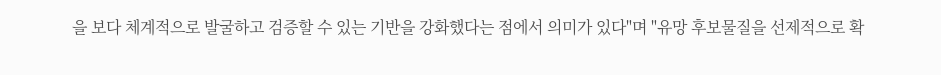을 보다 체계적으로 발굴하고 검증할 수 있는 기반을 강화했다는 점에서 의미가 있다"며 "유망 후보물질을 선제적으로 확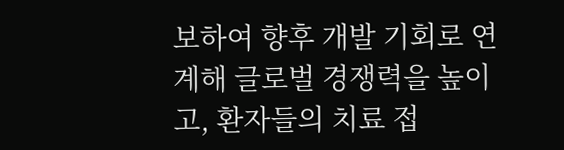보하여 향후 개발 기회로 연계해 글로벌 경쟁력을 높이고, 환자들의 치료 접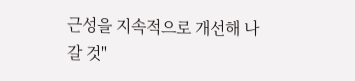근성을 지속적으로 개선해 나갈 것"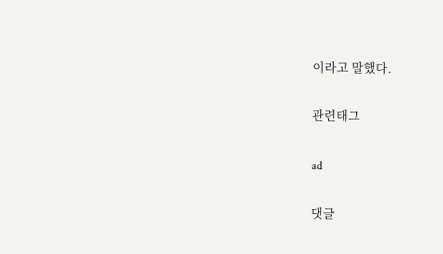이라고 말했다.

관련태그

ad

댓글